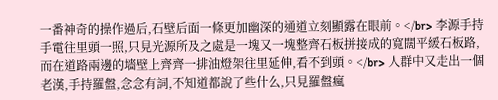一番神奇的操作過后,石壁后面一條更加幽深的通道立刻顯露在眼前。</br> 李源手持手電往里頭一照,只見光源所及之處是一塊又一塊整齊石板拼接成的寬闊平緩石板路,而在道路兩邊的墻壁上齊齊一排油燈架往里延伸,看不到頭。</br> 人群中又走出一個老漢,手持羅盤,念念有詞,不知道都說了些什么,只見羅盤瘋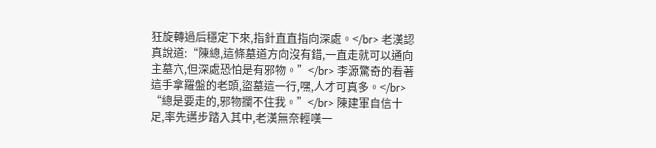狂旋轉過后穩定下來,指針直直指向深處。</br> 老漢認真說道:“陳總,這條墓道方向沒有錯,一直走就可以通向主墓穴,但深處恐怕是有邪物。”</br> 李源驚奇的看著這手拿羅盤的老頭,盜墓這一行,嘿,人才可真多。</br> “總是要走的,邪物攔不住我。”</br> 陳建軍自信十足,率先邁步踏入其中,老漢無奈輕嘆一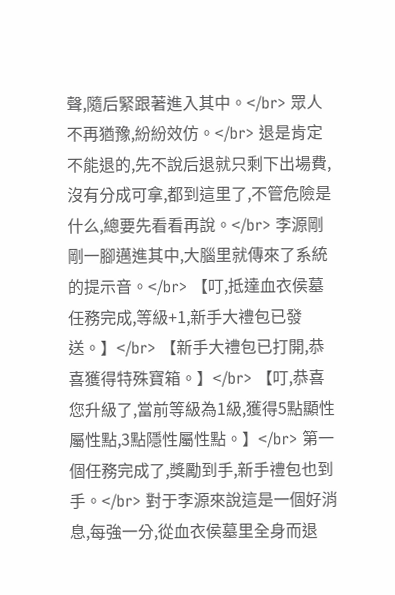聲,隨后緊跟著進入其中。</br> 眾人不再猶豫,紛紛效仿。</br> 退是肯定不能退的,先不說后退就只剩下出場費,沒有分成可拿,都到這里了,不管危險是什么,總要先看看再說。</br> 李源剛剛一腳邁進其中,大腦里就傳來了系統的提示音。</br> 【叮,抵達血衣侯墓任務完成,等級+1,新手大禮包已發送。】</br> 【新手大禮包已打開,恭喜獲得特殊寶箱。】</br> 【叮,恭喜您升級了,當前等級為1級,獲得5點顯性屬性點,3點隱性屬性點。】</br> 第一個任務完成了,獎勵到手,新手禮包也到手。</br> 對于李源來說這是一個好消息,每強一分,從血衣侯墓里全身而退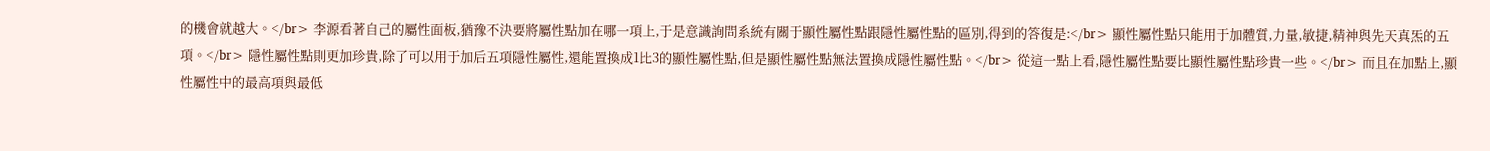的機會就越大。</br> 李源看著自己的屬性面板,猶豫不決要將屬性點加在哪一項上,于是意識詢問系統有關于顯性屬性點跟隱性屬性點的區別,得到的答復是:</br> 顯性屬性點只能用于加體質,力量,敏捷,精神與先天真炁的五項。</br> 隱性屬性點則更加珍貴,除了可以用于加后五項隱性屬性,還能置換成1比3的顯性屬性點,但是顯性屬性點無法置換成隱性屬性點。</br> 從這一點上看,隱性屬性點要比顯性屬性點珍貴一些。</br> 而且在加點上,顯性屬性中的最高項與最低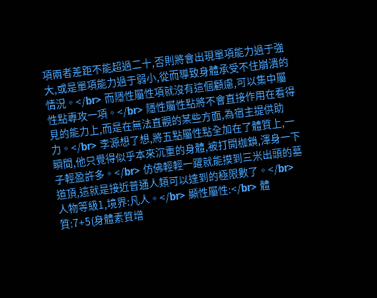項兩者差距不能超過二十,否則將會出現單項能力過于強大,或是單項能力過于弱小,從而導致身體承受不住崩潰的情況。</br> 而隱性屬性項就沒有這個顧慮,可以集中屬性點專攻一項。</br> 隱性屬性點將不會直接作用在看得見的能力上,而是在無法直觀的某些方面,為宿主提供助力。</br> 李源想了想,將五點屬性點全加在了體質上,一瞬間,他只覺得似乎本來沉重的身體,被打開枷鎖,渾身一下子輕盈許多。</br> 仿佛輕輕一躍就能摸到三米出頭的墓道頂,這就是接近普通人類可以達到的極限數了。</br> 人物等級1,境界:凡人。</br> 顯性屬性:</br> 體質:7+5(身體素質增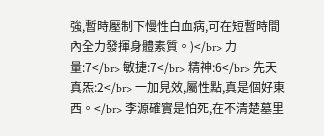強,暫時壓制下慢性白血病,可在短暫時間內全力發揮身體素質。)</br> 力量:7</br> 敏捷:7</br> 精神:6</br> 先天真炁:2</br> 一加見效,屬性點,真是個好東西。</br> 李源確實是怕死,在不清楚墓里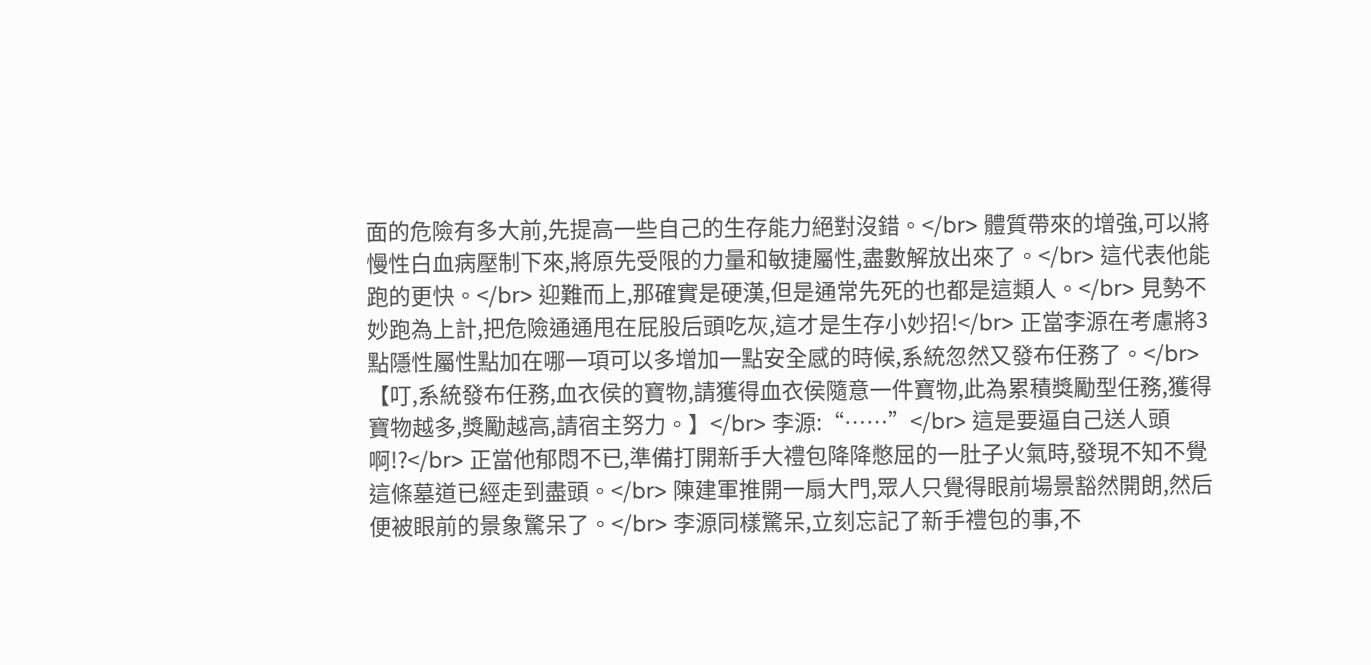面的危險有多大前,先提高一些自己的生存能力絕對沒錯。</br> 體質帶來的增強,可以將慢性白血病壓制下來,將原先受限的力量和敏捷屬性,盡數解放出來了。</br> 這代表他能跑的更快。</br> 迎難而上,那確實是硬漢,但是通常先死的也都是這類人。</br> 見勢不妙跑為上計,把危險通通甩在屁股后頭吃灰,這才是生存小妙招!</br> 正當李源在考慮將3點隱性屬性點加在哪一項可以多增加一點安全感的時候,系統忽然又發布任務了。</br> 【叮,系統發布任務,血衣侯的寶物,請獲得血衣侯隨意一件寶物,此為累積獎勵型任務,獲得寶物越多,獎勵越高,請宿主努力。】</br> 李源:“……”</br> 這是要逼自己送人頭啊!?</br> 正當他郁悶不已,準備打開新手大禮包降降憋屈的一肚子火氣時,發現不知不覺這條墓道已經走到盡頭。</br> 陳建軍推開一扇大門,眾人只覺得眼前場景豁然開朗,然后便被眼前的景象驚呆了。</br> 李源同樣驚呆,立刻忘記了新手禮包的事,不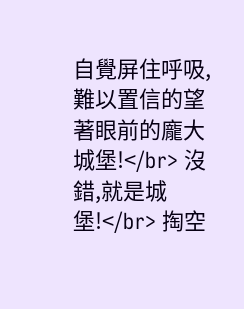自覺屏住呼吸,難以置信的望著眼前的龐大城堡!</br> 沒錯,就是城堡!</br> 掏空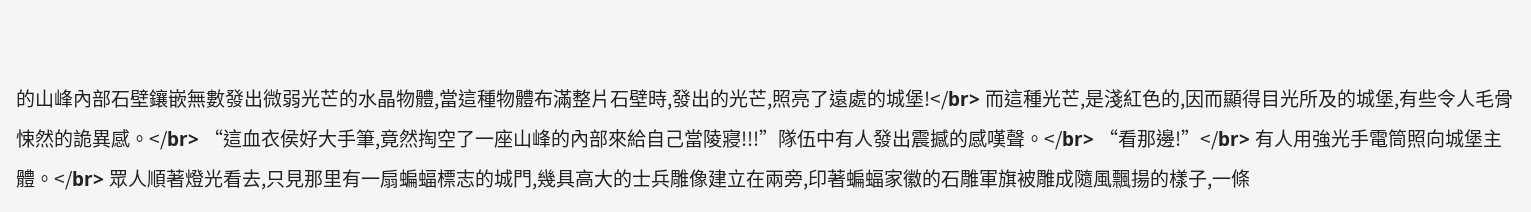的山峰內部石壁鑲嵌無數發出微弱光芒的水晶物體,當這種物體布滿整片石壁時,發出的光芒,照亮了遠處的城堡!</br> 而這種光芒,是淺紅色的,因而顯得目光所及的城堡,有些令人毛骨悚然的詭異感。</br> “這血衣侯好大手筆,竟然掏空了一座山峰的內部來給自己當陵寢!!!”隊伍中有人發出震撼的感嘆聲。</br> “看那邊!”</br> 有人用強光手電筒照向城堡主體。</br> 眾人順著燈光看去,只見那里有一扇蝙蝠標志的城門,幾具高大的士兵雕像建立在兩旁,印著蝙蝠家徽的石雕軍旗被雕成隨風飄揚的樣子,一條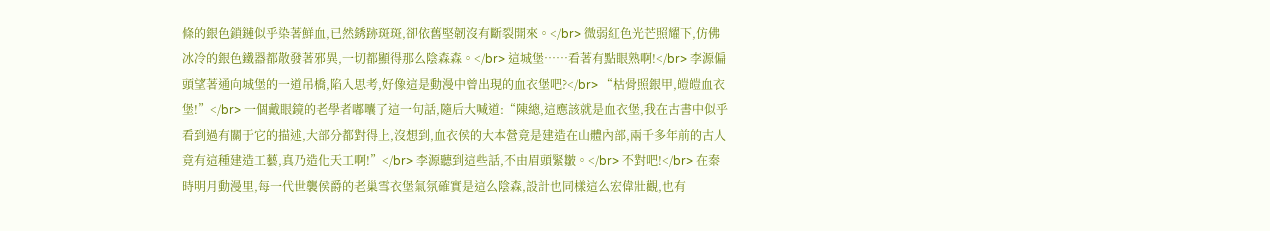條的銀色鎖鏈似乎染著鮮血,已然銹跡斑斑,卻依舊堅韌沒有斷裂開來。</br> 微弱紅色光芒照耀下,仿佛冰冷的銀色鐵器都散發著邪異,一切都顯得那么陰森森。</br> 這城堡……看著有點眼熟啊!</br> 李源偏頭望著通向城堡的一道吊橋,陷入思考,好像這是動漫中曾出現的血衣堡吧?</br> “枯骨照銀甲,皚皚血衣堡!”</br> 一個戴眼鏡的老學者嘟囔了這一句話,隨后大喊道:“陳總,這應該就是血衣堡,我在古書中似乎看到過有關于它的描述,大部分都對得上,沒想到,血衣侯的大本營竟是建造在山體內部,兩千多年前的古人竟有這種建造工藝,真乃造化天工啊!”</br> 李源聽到這些話,不由眉頭緊皺。</br> 不對吧!</br> 在秦時明月動漫里,每一代世襲侯爵的老巢雪衣堡氣氛確實是這么陰森,設計也同樣這么宏偉壯觀,也有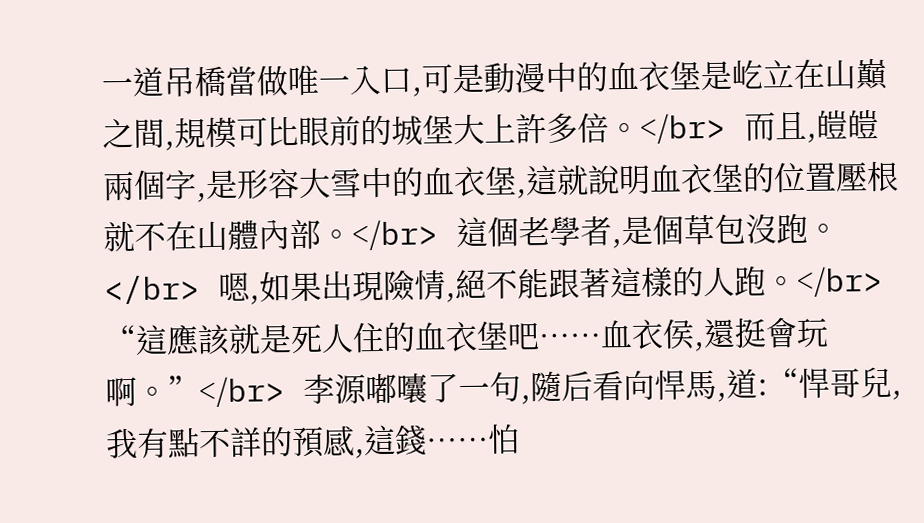一道吊橋當做唯一入口,可是動漫中的血衣堡是屹立在山巔之間,規模可比眼前的城堡大上許多倍。</br> 而且,皚皚兩個字,是形容大雪中的血衣堡,這就說明血衣堡的位置壓根就不在山體內部。</br> 這個老學者,是個草包沒跑。</br> 嗯,如果出現險情,絕不能跟著這樣的人跑。</br> “這應該就是死人住的血衣堡吧……血衣侯,還挺會玩啊。”</br> 李源嘟囔了一句,隨后看向悍馬,道:“悍哥兒,我有點不詳的預感,這錢……怕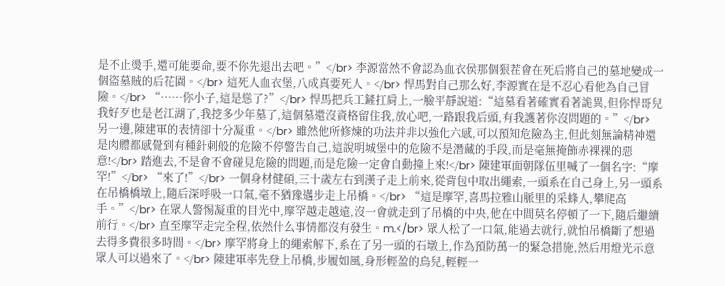是不止燙手,還可能要命,要不你先退出去吧。”</br> 李源當然不會認為血衣侯那個狠茬會在死后將自己的墓地變成一個盜墓賊的后花園。</br> 這死人血衣堡,八成真要死人。</br> 悍馬對自己那么好,李源實在是不忍心看他為自己冒險。</br> “……你小子,這是慫了?”</br> 悍馬把兵工鏟扛肩上,一臉平靜說道:“這墓看著確實看著詭異,但你悍哥兒我好歹也是老江湖了,我挖多少年墓了,這個墓還沒資格留住我,放心吧,一路跟我后頭,有我護著你沒問題的。”</br> 另一邊,陳建軍的表情卻十分凝重。</br> 雖然他所修煉的功法并非以強化六感,可以預知危險為主,但此刻無論精神還是肉體都感覺到有種針刺般的危險不停警告自己,這說明城堡中的危險不是潛藏的手段,而是毫無掩飾赤裸裸的惡意!</br> 踏進去,不是會不會碰見危險的問題,而是危險一定會自動撞上來!</br> 陳建軍面朝隊伍里喊了一個名字:“摩罕!”</br> “來了!”</br> 一個身材健碩,三十歲左右到漢子走上前來,從背包中取出繩索,一頭系在自己身上,另一頭系在吊橋橋墩上,隨后深呼吸一口氣,毫不猶豫邁步走上吊橋。</br> “這是摩罕,喜馬拉雅山脈里的采蜂人,攀爬高手。”</br> 在眾人警惕凝重的目光中,摩罕越走越遠,沒一會就走到了吊橋的中央,他在中間莫名停頓了一下,隨后繼續前行。</br> 直至摩罕走完全程,依然什么事情都沒有發生。m.</br> 眾人松了一口氣,能過去就行,就怕吊橋斷了想過去得多費很多時間。</br> 摩罕將身上的繩索解下,系在了另一頭的石墩上,作為預防萬一的緊急措施,然后用燈光示意眾人可以過來了。</br> 陳建軍率先登上吊橋,步履如風,身形輕盈的鳥兒,輕輕一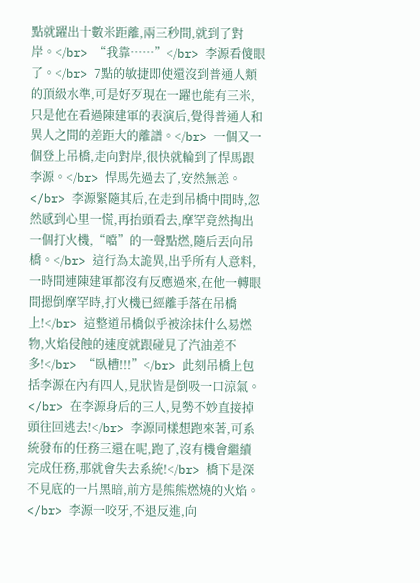點就躍出十數米距離,兩三秒間,就到了對岸。</br> “我靠……”</br> 李源看傻眼了。</br> 7點的敏捷即使還沒到普通人類的頂級水準,可是好歹現在一躍也能有三米,只是他在看過陳建軍的表演后,覺得普通人和異人之間的差距大的離譜。</br> 一個又一個登上吊橋,走向對岸,很快就輪到了悍馬跟李源。</br> 悍馬先過去了,安然無恙。</br> 李源緊隨其后,在走到吊橋中間時,忽然感到心里一慌,再抬頭看去,摩罕竟然掏出一個打火機,“噹”的一聲點燃,隨后丟向吊橋。</br> 這行為太詭異,出乎所有人意料,一時間連陳建軍都沒有反應過來,在他一轉眼間摁倒摩罕時,打火機已經離手落在吊橋上!</br> 這整道吊橋似乎被涂抹什么易燃物,火焰侵蝕的速度就跟碰見了汽油差不多!</br> “臥槽!!!”</br> 此刻吊橋上包括李源在內有四人,見狀皆是倒吸一口涼氣。</br> 在李源身后的三人,見勢不妙直接掉頭往回逃去!</br> 李源同樣想跑來著,可系統發布的任務三還在呢,跑了,沒有機會繼續完成任務,那就會失去系統!</br> 橋下是深不見底的一片黑暗,前方是熊熊燃燒的火焰。</br> 李源一咬牙,不退反進,向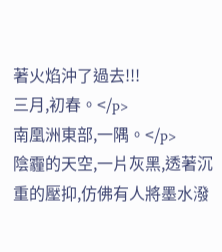著火焰沖了過去!!!
三月,初春。</p>
南凰洲東部,一隅。</p>
陰霾的天空,一片灰黑,透著沉重的壓抑,仿佛有人將墨水潑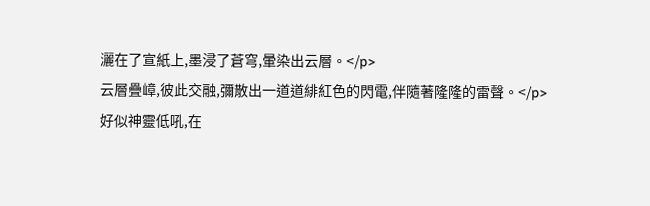灑在了宣紙上,墨浸了蒼穹,暈染出云層。</p>
云層疊嶂,彼此交融,彌散出一道道緋紅色的閃電,伴隨著隆隆的雷聲。</p>
好似神靈低吼,在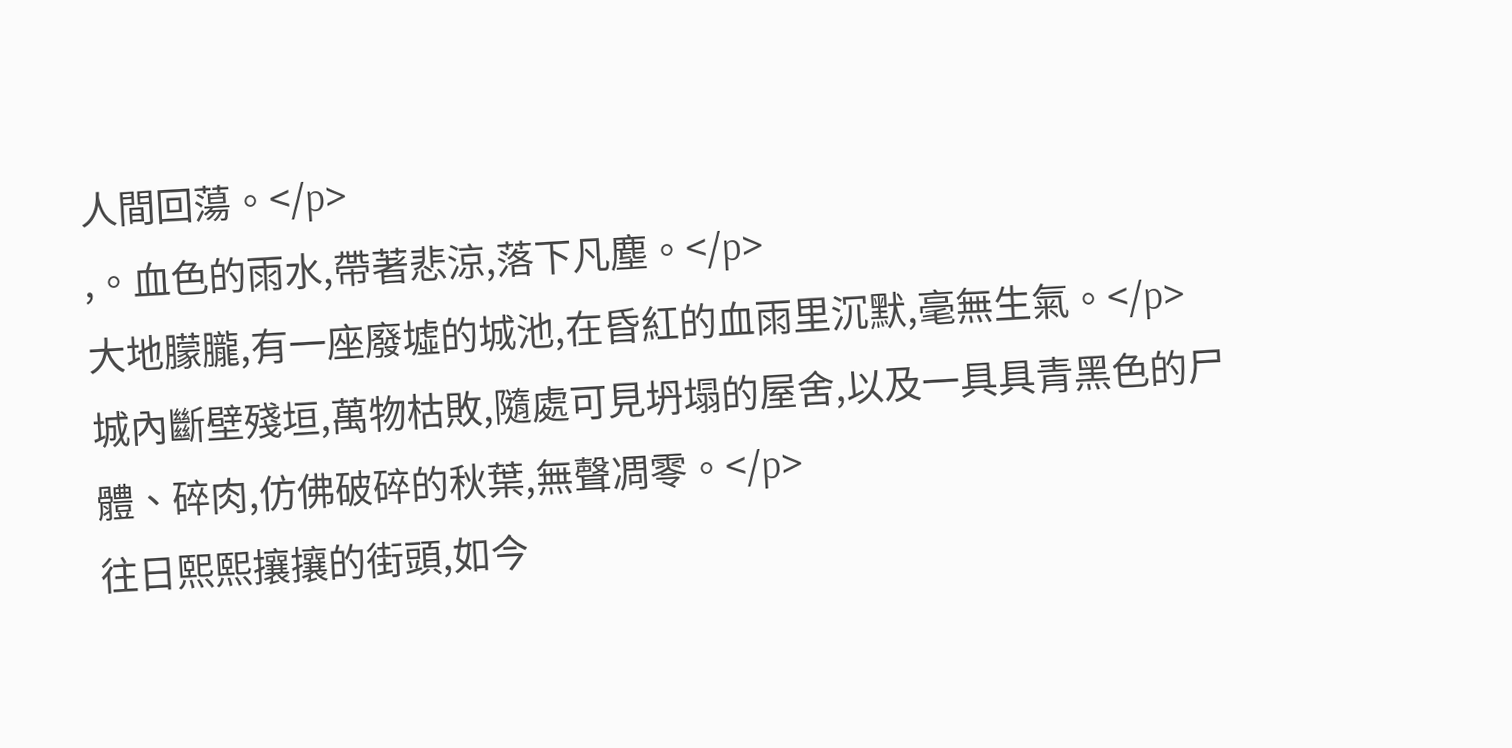人間回蕩。</p>
,。血色的雨水,帶著悲涼,落下凡塵。</p>
大地朦朧,有一座廢墟的城池,在昏紅的血雨里沉默,毫無生氣。</p>
城內斷壁殘垣,萬物枯敗,隨處可見坍塌的屋舍,以及一具具青黑色的尸體、碎肉,仿佛破碎的秋葉,無聲凋零。</p>
往日熙熙攘攘的街頭,如今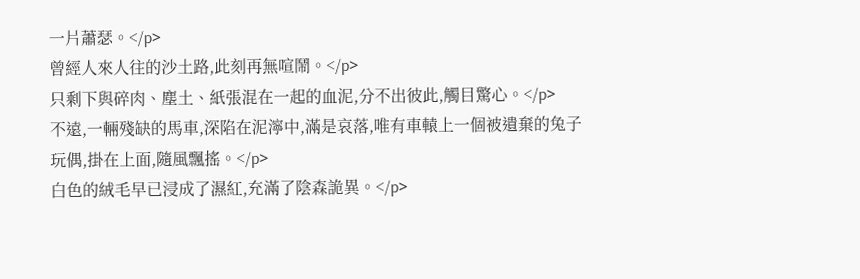一片蕭瑟。</p>
曾經人來人往的沙土路,此刻再無喧鬧。</p>
只剩下與碎肉、塵土、紙張混在一起的血泥,分不出彼此,觸目驚心。</p>
不遠,一輛殘缺的馬車,深陷在泥濘中,滿是哀落,唯有車轅上一個被遺棄的兔子玩偶,掛在上面,隨風飄搖。</p>
白色的絨毛早已浸成了濕紅,充滿了陰森詭異。</p>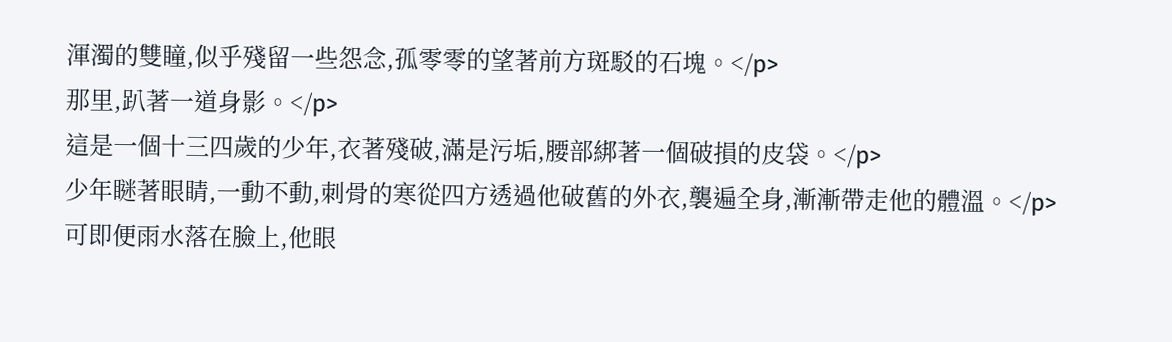渾濁的雙瞳,似乎殘留一些怨念,孤零零的望著前方斑駁的石塊。</p>
那里,趴著一道身影。</p>
這是一個十三四歲的少年,衣著殘破,滿是污垢,腰部綁著一個破損的皮袋。</p>
少年瞇著眼睛,一動不動,刺骨的寒從四方透過他破舊的外衣,襲遍全身,漸漸帶走他的體溫。</p>
可即便雨水落在臉上,他眼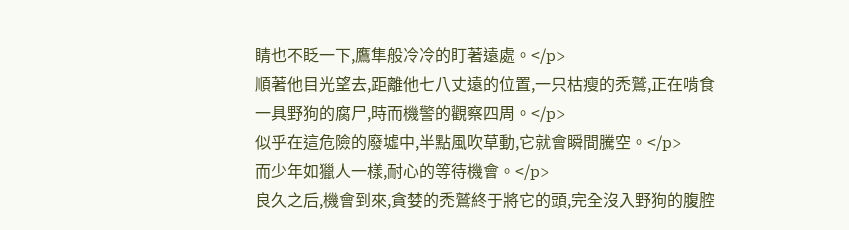睛也不眨一下,鷹隼般冷冷的盯著遠處。</p>
順著他目光望去,距離他七八丈遠的位置,一只枯瘦的禿鷲,正在啃食一具野狗的腐尸,時而機警的觀察四周。</p>
似乎在這危險的廢墟中,半點風吹草動,它就會瞬間騰空。</p>
而少年如獵人一樣,耐心的等待機會。</p>
良久之后,機會到來,貪婪的禿鷲終于將它的頭,完全沒入野狗的腹腔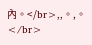內。</br>,,。,。</br>